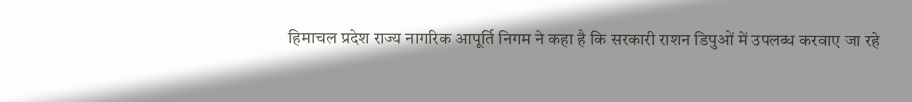हिमाचल प्रदेश राज्य नागरिक आपूर्ति निगम ने कहा है कि सरकारी राशन डिपुओं में उपलब्ध करवाए जा रहे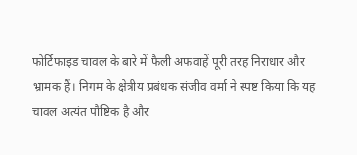फोर्टिफाइड चावल के बारे में फैली अफवाहें पूरी तरह निराधार और भ्रामक हैं। निगम के क्षेत्रीय प्रबंधक संजीव वर्मा ने स्पष्ट किया कि यह चावल अत्यंत पौष्टिक है और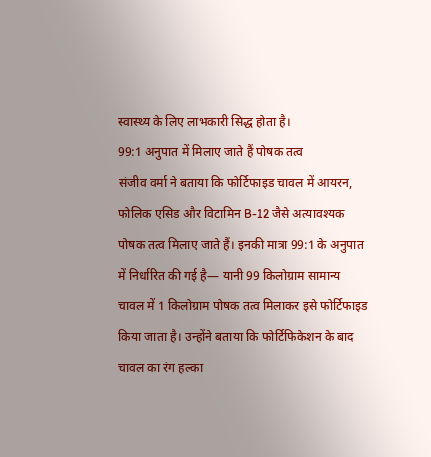स्वास्थ्य के लिए लाभकारी सिद्ध होता है।
99:1 अनुपात में मिलाए जाते हैं पोषक तत्व
संजीव वर्मा ने बताया कि फोर्टिफाइड चावल में आयरन, फोलिक एसिड और विटामिन B-12 जैसे अत्यावश्यक पोषक तत्व मिलाए जाते हैं। इनकी मात्रा 99:1 के अनुपात में निर्धारित की गई है— यानी 99 किलोग्राम सामान्य चावल में 1 किलोग्राम पोषक तत्व मिलाकर इसे फोर्टिफाइड किया जाता है। उन्होंने बताया कि फोर्टिफिकेशन के बाद चावल का रंग हल्का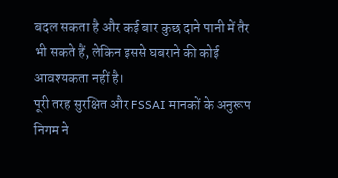बदल सकता है और कई बार कुछ दाने पानी में तैर भी सकते हैं, लेकिन इससे घबराने की कोई आवश्यकता नहीं है।
पूरी तरह सुरक्षित और FSSAI मानकों के अनुरूप
निगम ने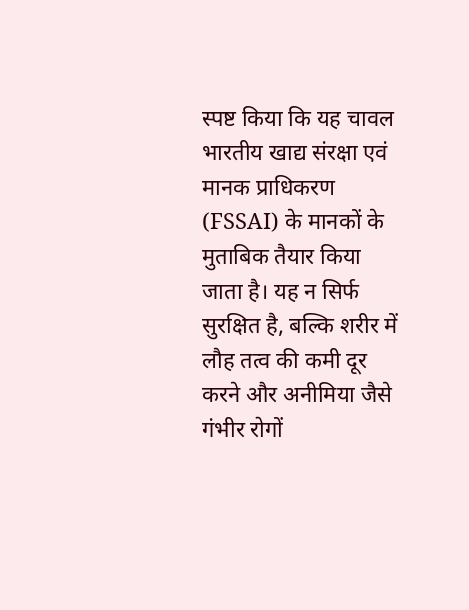स्पष्ट किया कि यह चावल भारतीय खाद्य संरक्षा एवं मानक प्राधिकरण (FSSAI) के मानकों के मुताबिक तैयार किया जाता है। यह न सिर्फ सुरक्षित है, बल्कि शरीर में लौह तत्व की कमी दूर करने और अनीमिया जैसे गंभीर रोगों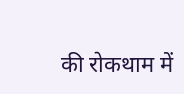की रोकथाम में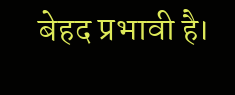बेहद प्रभावी है।